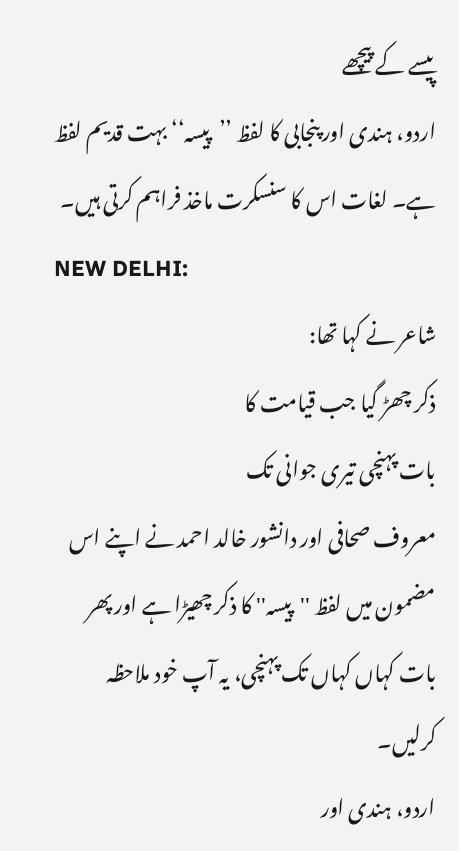پیسے کے پیچھے
اردو، ہندی اور پنجابی کا لفظ ’’پیسہ‘‘ بہت قدیم لفظ ہے۔ لغات اس کا سنسکرت ماخذ فراہم کرتی ہیں۔
NEW DELHI:
شاعر نے کہا تھا:
ذکر چھڑ گیا جب قیامت کا
بات پہنچی تیری جوانی تک
معروف صحافی اور دانشور خالد احمد نے اپنے اس مضمون میں لفظ ''پیسہ'' کا ذکر چھیڑا ہے اور پھر بات کہاں کہاں تک پہنچی، یہ آپ خود ملاحظہ کرلیں۔
اردو، ہندی اور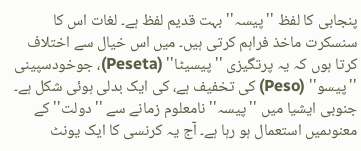پنجابی کا لفظ ''پیسہ'' بہت قدیم لفظ ہے۔ لغات اس کا سنسکرت ماخذ فراہم کرتی ہیں۔ میں اس خیال سے اختلاف کرتا ہوں کہ یہ پرتگیزی ''پیسیٹا'' (Peseta)، جوخودسپینی ''پیسو'' (Peso) کی تخفیف ہے، کی ایک بدلی ہوئی شکل ہے۔ جنوبی ایشیا میں ''پیسہ'' نامعلوم زمانے سے ''دولت'' کے معنوںمیں استعمال ہو رہا ہے۔ آج یہ کرنسی کا ایک یونٹ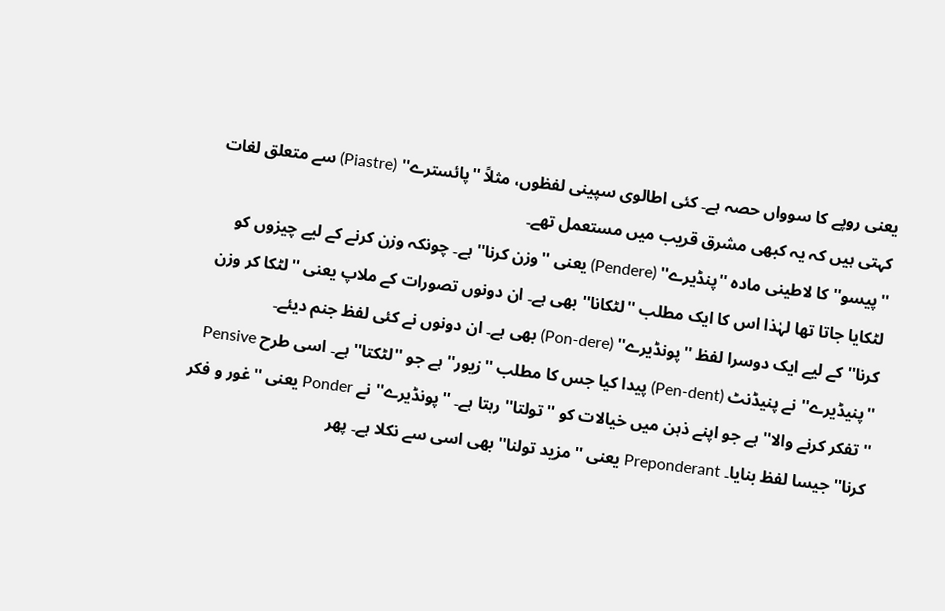یعنی روپے کا سوواں حصہ ہے۔ کئی اطالوی سپینی لفظوں، مثلاً ''پائسترے'' (Piastre) سے متعلق لغات کہتی ہیں کہ یہ کبھی مشرق قریب میں مستعمل تھے۔
''پیسو'' کا لاطینی مادہ ''پنڈیرے'' (Pendere) یعنی ''وزن کرنا'' ہے۔ چونکہ وزن کرنے کے لیے چیزوں کو لٹکایا جاتا تھا لہٰذا اس کا ایک مطلب ''لٹکانا'' بھی ہے۔ ان دونوں تصورات کے ملاپ یعنی ''لٹکا کر وزن کرنا'' کے لیے ایک دوسرا لفظ ''پونڈیرے'' (Pon-dere) بھی ہے۔ ان دونوں نے کئی لفظ جنم دیئے۔
''پنیڈیرے'' نے پنیڈنٹ (Pen-dent) پیدا کیا جس کا مطلب ''زیور'' ہے جو ''لٹکتا'' ہے۔ اسی طرح Pensive ''تفکر کرنے والا'' ہے جو اپنے ذہن میں خیالات کو ''تولتا'' رہتا ہے۔ ''پونڈیرے'' نے Ponder یعنی ''غور و فکر کرنا'' جیسا لفظ بنایا۔ Preponderant یعنی ''مزید تولنا'' بھی اسی سے نکلا ہے۔ پھر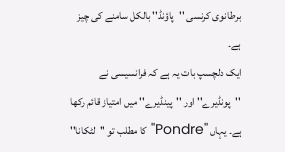برطانوی کرنسی ''پاؤنڈ'' بالکل سامنے کی چیز ہے۔
ایک دلچسپ بات یہ ہے کہ فرانسیسی نے ''پونڈیرے'' اور ''پینڈیرے'' میں امتیاز قائم رکھا ہے۔ یہاں ''Pondre'' کا مطلب تو ''لٹکانا''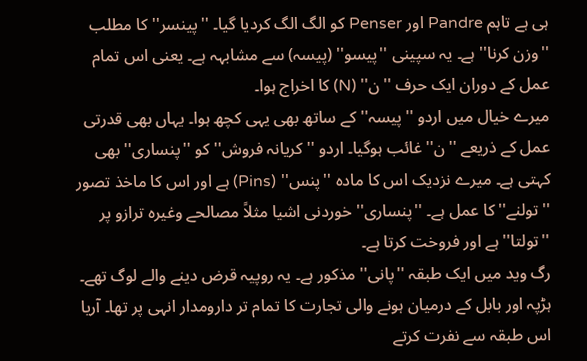ہی ہے تاہم Pandre اور Penser کو الگ الگ کردیا گیا۔ ''پینسر'' کا مطلب ''وزن کرنا'' ہے۔ یہ سپینی ''پیسو'' (پیسہ) سے مشابہہ ہے۔ یعنی اس تمام عمل کے دوران ایک حرف ''ن'' (N) کا اخراج ہوا۔
میرے خیال میں اردو ''پیسہ'' کے ساتھ بھی یہی کچھ ہوا۔ یہاں بھی قدرتی عمل کے ذریعے ''ن'' غائب ہوگیا۔ اردو ''کریانہ فروش'' کو ''پنساری'' بھی کہتی ہے۔ میرے نزدیک اس کا مادہ ''پنس'' (Pins) ہے اور اس کا ماخذ تصور ''تولنے'' کا عمل ہے۔ ''پنساری'' خوردنی اشیا مثلاً مصالحے وغیرہ ترازو پر ''تولتا'' ہے اور فروخت کرتا ہے۔
رگ وید میں ایک طبقہ ''پانی'' مذکور ہے۔ یہ روپیہ قرض دینے والے لوگ تھے۔ ہڑپہ اور بابل کے درمیان ہونے والی تجارت کا تمام تر دارومدار انہی پر تھا۔ آریا اس طبقہ سے نفرت کرتے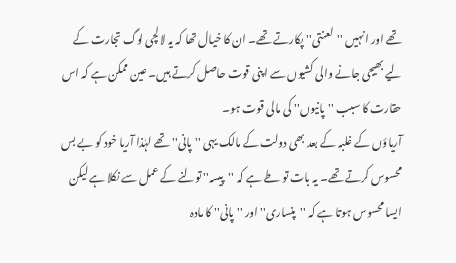تھے اور انہیں ''لعنتی'' پکارتے تھے۔ ان کا خیال تھا کہ یہ لالچی لوگ تجارت کے لیے بھیجی جانے والی کشیوں سے اپنی قوت حاصل کرتے ہیں۔ عین ممکن ہے کہ اس حقارت کا سبب ''پانیوں'' کی مالی قوت ہو۔
آریاؤں کے غلبہ کے بعد بھی دولت کے مالک یہی ''پانی'' تھے لہٰذا آریا خود کو بے بس محسوس کرتے تھے۔ یہ بات تو طے ہے کہ ''پیسہ'' تولنے کے عمل سے نکلا ہے لیکن ایسا محسوس ہوتا ہے کہ ''پنساری'' اور ''پانی'' کا مادہ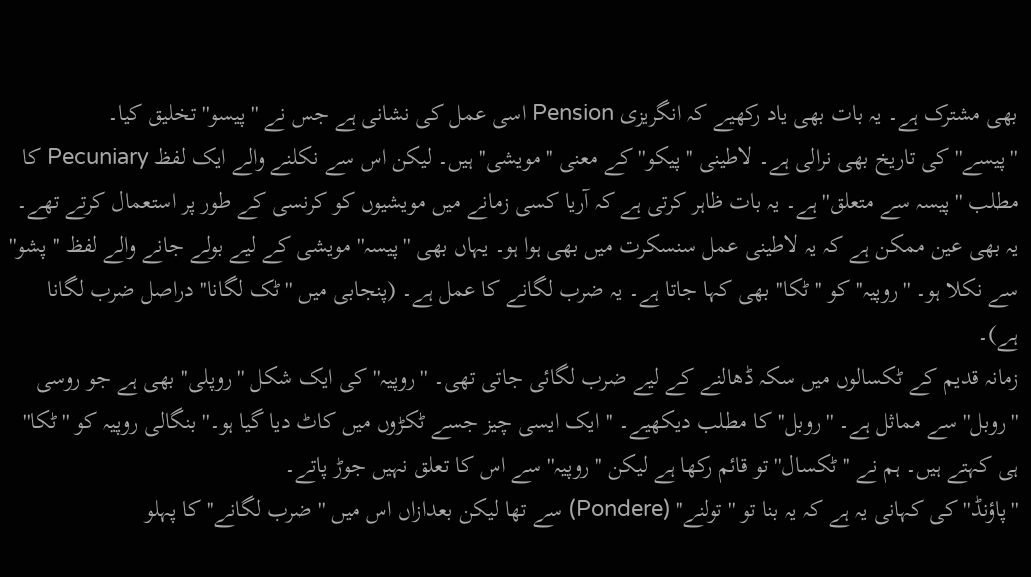بھی مشترک ہے۔ یہ بات بھی یاد رکھیے کہ انگریزی Pension اسی عمل کی نشانی ہے جس نے ''پیسو'' تخلیق کیا۔
''پیسے'' کی تاریخ بھی نرالی ہے۔ لاطینی ''پیکو'' کے معنی ''مویشی'' ہیں۔ لیکن اس سے نکلنے والے ایک لفظ Pecuniary کا مطلب ''پیسہ سے متعلق'' ہے۔ یہ بات ظاہر کرتی ہے کہ آریا کسی زمانے میں مویشیوں کو کرنسی کے طور پر استعمال کرتے تھے۔ یہ بھی عین ممکن ہے کہ یہ لاطینی عمل سنسکرت میں بھی ہوا ہو۔ یہاں بھی ''پیسہ'' مویشی کے لیے بولے جانے والے لفظ ''پشو'' سے نکلا ہو۔ ''روپیہ'' کو ''ٹکا'' بھی کہا جاتا ہے۔ یہ ضرب لگانے کا عمل ہے۔ (پنجابی میں ''ٹک لگانا'' دراصل ضرب لگانا ہے)۔
زمانہ قدیم کے ٹکسالوں میں سکہ ڈھالنے کے لیے ضرب لگائی جاتی تھی۔ ''روپیہ'' کی ایک شکل ''روپلی'' بھی ہے جو روسی ''روبل'' سے مماثل ہے۔ ''روبل'' کا مطلب دیکھیے۔ ''ایک ایسی چیز جسے ٹکڑوں میں کاٹ دیا گیا ہو۔'' بنگالی روپیہ کو ''ٹکا'' ہی کہتے ہیں۔ ہم نے ''ٹکسال'' تو قائم رکھا ہے لیکن ''روپیہ'' سے اس کا تعلق نہیں جوڑ پاتے۔
''پاؤنڈ'' کی کہانی یہ ہے کہ یہ بنا تو ''تولنے'' (Pondere) سے تھا لیکن بعدازاں اس میں ''ضرب لگانے'' کا پہلو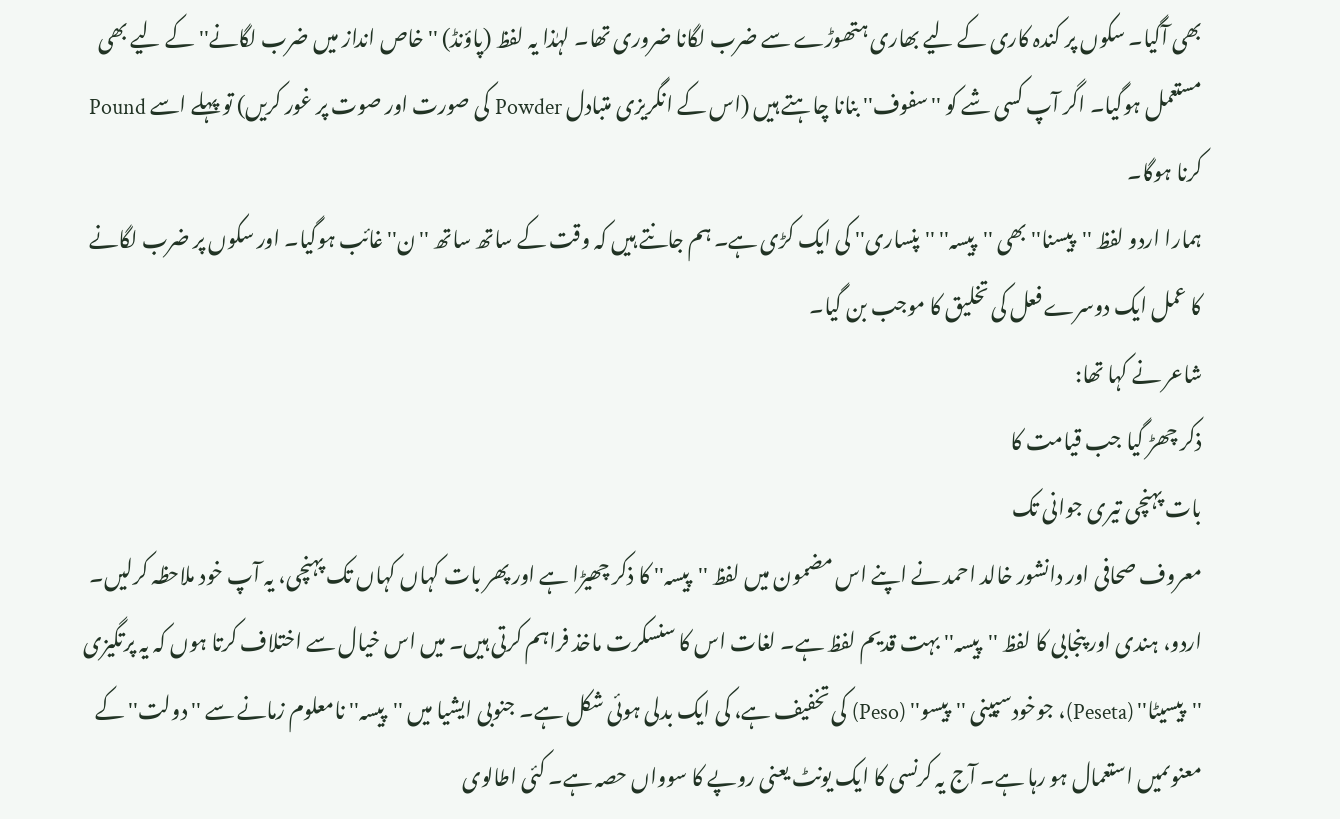بھی آگیا۔ سکوں پر کندہ کاری کے لیے بھاری ہتھوڑے سے ضرب لگانا ضروری تھا۔ لہٰذا یہ لفظ (پاؤنڈ) ''خاص انداز میں ضرب لگانے'' کے لیے بھی مستعمل ہوگیا۔ اگر آپ کسی شے کو ''سفوف'' بنانا چاہتے ہیں (اس کے انگریزی متبادل Powder کی صورت اور صوت پر غور کریں) تو پہلے اسے Pound کرنا ہوگا۔
ہمارا اردو لفظ ''پیسنا'' بھی ''پیسہ'' ''پنساری'' کی ایک کڑی ہے۔ ہم جانتے ہیں کہ وقت کے ساتھ ساتھ ''ن'' غائب ہوگیا۔ اور سکوں پر ضرب لگانے کا عمل ایک دوسرے فعل کی تخلیق کا موجب بن گیا۔
شاعر نے کہا تھا:
ذکر چھڑ گیا جب قیامت کا
بات پہنچی تیری جوانی تک
معروف صحافی اور دانشور خالد احمد نے اپنے اس مضمون میں لفظ ''پیسہ'' کا ذکر چھیڑا ہے اور پھر بات کہاں کہاں تک پہنچی، یہ آپ خود ملاحظہ کرلیں۔
اردو، ہندی اور پنجابی کا لفظ ''پیسہ'' بہت قدیم لفظ ہے۔ لغات اس کا سنسکرت ماخذ فراہم کرتی ہیں۔ میں اس خیال سے اختلاف کرتا ہوں کہ یہ پرتگیزی ''پیسیٹا'' (Peseta)، جوخودسپینی ''پیسو'' (Peso) کی تخفیف ہے، کی ایک بدلی ہوئی شکل ہے۔ جنوبی ایشیا میں ''پیسہ'' نامعلوم زمانے سے ''دولت'' کے معنوںمیں استعمال ہو رہا ہے۔ آج یہ کرنسی کا ایک یونٹ یعنی روپے کا سوواں حصہ ہے۔ کئی اطالوی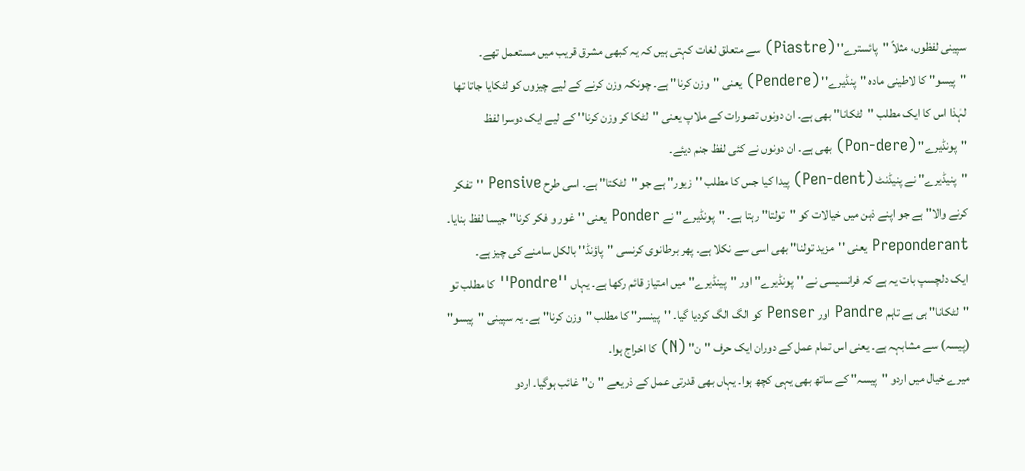سپینی لفظوں، مثلاً ''پائسترے'' (Piastre) سے متعلق لغات کہتی ہیں کہ یہ کبھی مشرق قریب میں مستعمل تھے۔
''پیسو'' کا لاطینی مادہ ''پنڈیرے'' (Pendere) یعنی ''وزن کرنا'' ہے۔ چونکہ وزن کرنے کے لیے چیزوں کو لٹکایا جاتا تھا لہٰذا اس کا ایک مطلب ''لٹکانا'' بھی ہے۔ ان دونوں تصورات کے ملاپ یعنی ''لٹکا کر وزن کرنا'' کے لیے ایک دوسرا لفظ ''پونڈیرے'' (Pon-dere) بھی ہے۔ ان دونوں نے کئی لفظ جنم دیئے۔
''پنیڈیرے'' نے پنیڈنٹ (Pen-dent) پیدا کیا جس کا مطلب ''زیور'' ہے جو ''لٹکتا'' ہے۔ اسی طرح Pensive ''تفکر کرنے والا'' ہے جو اپنے ذہن میں خیالات کو ''تولتا'' رہتا ہے۔ ''پونڈیرے'' نے Ponder یعنی ''غور و فکر کرنا'' جیسا لفظ بنایا۔ Preponderant یعنی ''مزید تولنا'' بھی اسی سے نکلا ہے۔ پھر برطانوی کرنسی ''پاؤنڈ'' بالکل سامنے کی چیز ہے۔
ایک دلچسپ بات یہ ہے کہ فرانسیسی نے ''پونڈیرے'' اور ''پینڈیرے'' میں امتیاز قائم رکھا ہے۔ یہاں ''Pondre'' کا مطلب تو ''لٹکانا'' ہی ہے تاہم Pandre اور Penser کو الگ الگ کردیا گیا۔ ''پینسر'' کا مطلب ''وزن کرنا'' ہے۔ یہ سپینی ''پیسو'' (پیسہ) سے مشابہہ ہے۔ یعنی اس تمام عمل کے دوران ایک حرف ''ن'' (N) کا اخراج ہوا۔
میرے خیال میں اردو ''پیسہ'' کے ساتھ بھی یہی کچھ ہوا۔ یہاں بھی قدرتی عمل کے ذریعے ''ن'' غائب ہوگیا۔ اردو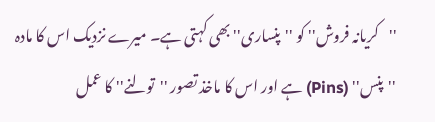''کریانہ فروش'' کو ''پنساری'' بھی کہتی ہے۔ میرے نزدیک اس کا مادہ ''پنس'' (Pins) ہے اور اس کا ماخذ تصور ''تولنے'' کا عمل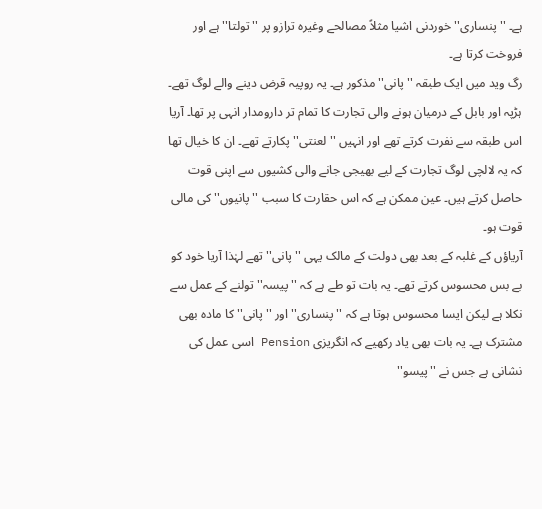ہے۔ ''پنساری'' خوردنی اشیا مثلاً مصالحے وغیرہ ترازو پر ''تولتا'' ہے اور فروخت کرتا ہے۔
رگ وید میں ایک طبقہ ''پانی'' مذکور ہے۔ یہ روپیہ قرض دینے والے لوگ تھے۔ ہڑپہ اور بابل کے درمیان ہونے والی تجارت کا تمام تر دارومدار انہی پر تھا۔ آریا اس طبقہ سے نفرت کرتے تھے اور انہیں ''لعنتی'' پکارتے تھے۔ ان کا خیال تھا کہ یہ لالچی لوگ تجارت کے لیے بھیجی جانے والی کشیوں سے اپنی قوت حاصل کرتے ہیں۔ عین ممکن ہے کہ اس حقارت کا سبب ''پانیوں'' کی مالی قوت ہو۔
آریاؤں کے غلبہ کے بعد بھی دولت کے مالک یہی ''پانی'' تھے لہٰذا آریا خود کو بے بس محسوس کرتے تھے۔ یہ بات تو طے ہے کہ ''پیسہ'' تولنے کے عمل سے نکلا ہے لیکن ایسا محسوس ہوتا ہے کہ ''پنساری'' اور ''پانی'' کا مادہ بھی مشترک ہے۔ یہ بات بھی یاد رکھیے کہ انگریزی Pension اسی عمل کی نشانی ہے جس نے ''پیسو''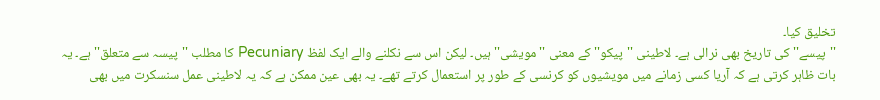تخلیق کیا۔
''پیسے'' کی تاریخ بھی نرالی ہے۔ لاطینی ''پیکو'' کے معنی ''مویشی'' ہیں۔ لیکن اس سے نکلنے والے ایک لفظ Pecuniary کا مطلب ''پیسہ سے متعلق'' ہے۔ یہ بات ظاہر کرتی ہے کہ آریا کسی زمانے میں مویشیوں کو کرنسی کے طور پر استعمال کرتے تھے۔ یہ بھی عین ممکن ہے کہ یہ لاطینی عمل سنسکرت میں بھی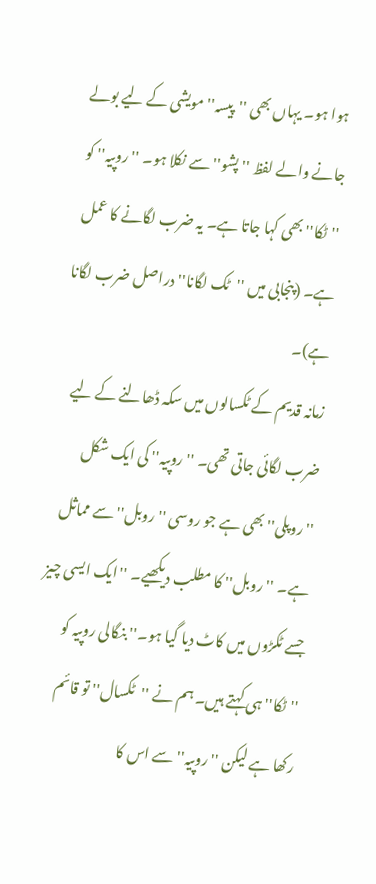ہوا ہو۔ یہاں بھی ''پیسہ'' مویشی کے لیے بولے جانے والے لفظ ''پشو'' سے نکلا ہو۔ ''روپیہ'' کو ''ٹکا'' بھی کہا جاتا ہے۔ یہ ضرب لگانے کا عمل ہے۔ (پنجابی میں ''ٹک لگانا'' دراصل ضرب لگانا ہے)۔
زمانہ قدیم کے ٹکسالوں میں سکہ ڈھالنے کے لیے ضرب لگائی جاتی تھی۔ ''روپیہ'' کی ایک شکل ''روپلی'' بھی ہے جو روسی ''روبل'' سے مماثل ہے۔ ''روبل'' کا مطلب دیکھیے۔ ''ایک ایسی چیز جسے ٹکڑوں میں کاٹ دیا گیا ہو۔'' بنگالی روپیہ کو ''ٹکا'' ہی کہتے ہیں۔ ہم نے ''ٹکسال'' تو قائم رکھا ہے لیکن ''روپیہ'' سے اس کا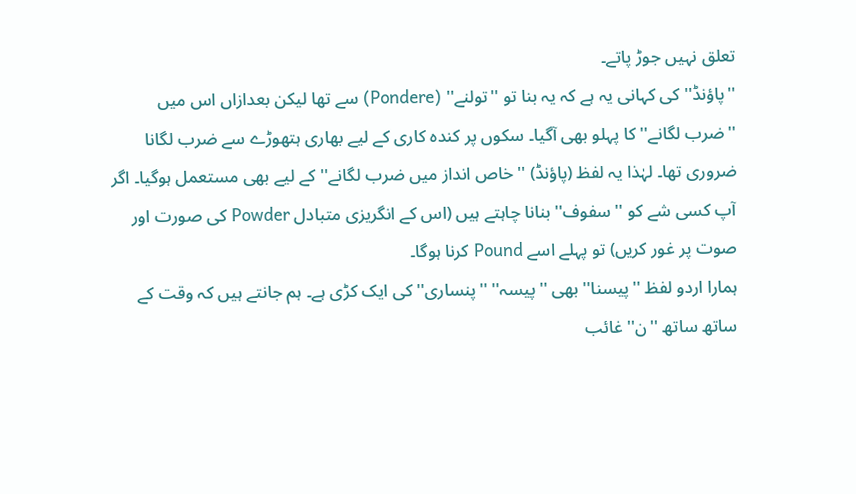تعلق نہیں جوڑ پاتے۔
''پاؤنڈ'' کی کہانی یہ ہے کہ یہ بنا تو ''تولنے'' (Pondere) سے تھا لیکن بعدازاں اس میں ''ضرب لگانے'' کا پہلو بھی آگیا۔ سکوں پر کندہ کاری کے لیے بھاری ہتھوڑے سے ضرب لگانا ضروری تھا۔ لہٰذا یہ لفظ (پاؤنڈ) ''خاص انداز میں ضرب لگانے'' کے لیے بھی مستعمل ہوگیا۔ اگر آپ کسی شے کو ''سفوف'' بنانا چاہتے ہیں (اس کے انگریزی متبادل Powder کی صورت اور صوت پر غور کریں) تو پہلے اسے Pound کرنا ہوگا۔
ہمارا اردو لفظ ''پیسنا'' بھی ''پیسہ'' ''پنساری'' کی ایک کڑی ہے۔ ہم جانتے ہیں کہ وقت کے ساتھ ساتھ ''ن'' غائب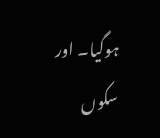ہوگیا۔ اور سکوں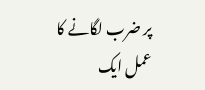پر ضرب لگانے کا عمل ایک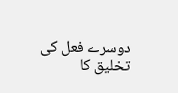دوسرے فعل کی تخلیق کا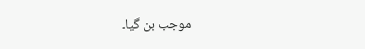موجب بن گیا۔